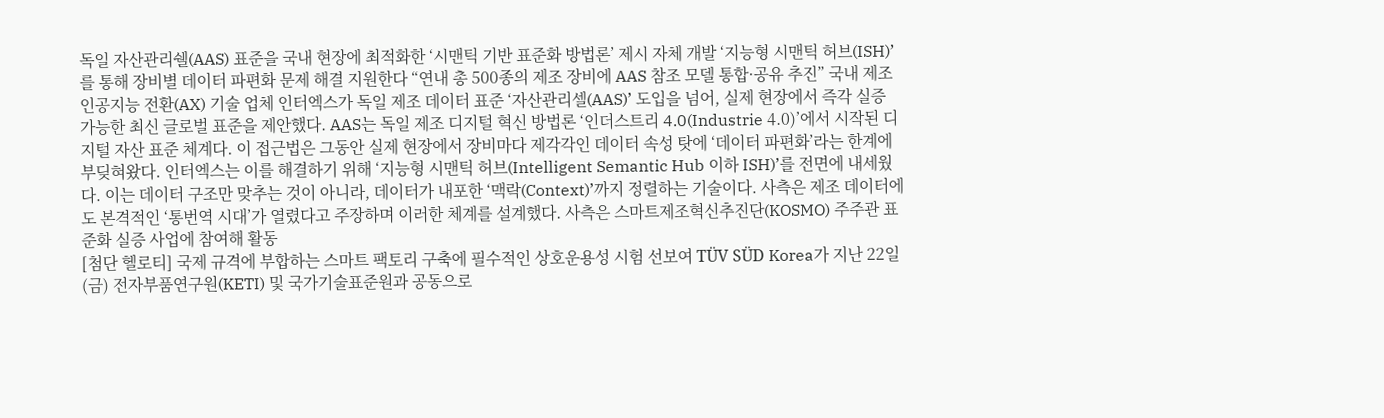독일 자산관리쉘(AAS) 표준을 국내 현장에 최적화한 ‘시맨틱 기반 표준화 방법론’ 제시 자체 개발 ‘지능형 시맨틱 허브(ISH)’를 통해 장비별 데이터 파편화 문제 해결 지원한다 “연내 총 500종의 제조 장비에 AAS 참조 모델 통합·공유 추진” 국내 제조 인공지능 전환(AX) 기술 업체 인터엑스가 독일 제조 데이터 표준 ‘자산관리셀(AAS)’ 도입을 넘어, 실제 현장에서 즉각 실증 가능한 최신 글로벌 표준을 제안했다. AAS는 독일 제조 디지털 혁신 방법론 ‘인더스트리 4.0(Industrie 4.0)’에서 시작된 디지털 자산 표준 체계다. 이 접근법은 그동안 실제 현장에서 장비마다 제각각인 데이터 속성 탓에 ‘데이터 파편화’라는 한계에 부딪혀왔다. 인터엑스는 이를 해결하기 위해 ‘지능형 시맨틱 허브(Intelligent Semantic Hub 이하 ISH)’를 전면에 내세웠다. 이는 데이터 구조만 맞추는 것이 아니라, 데이터가 내포한 ‘맥락(Context)’까지 정렬하는 기술이다. 사측은 제조 데이터에도 본격적인 ‘통번역 시대’가 열렸다고 주장하며 이러한 체계를 설계했다. 사측은 스마트제조혁신추진단(KOSMO) 주주관 표준화 실증 사업에 참여해 활동
[첨단 헬로티] 국제 규격에 부합하는 스마트 팩토리 구축에 필수적인 상호운용성 시험 선보여 TÜV SÜD Korea가 지난 22일(금) 전자부품연구원(KETI) 및 국가기술표준원과 공동으로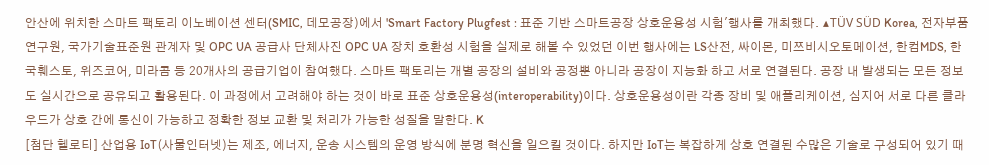안산에 위치한 스마트 팩토리 이노베이션 센터(SMIC, 데모공장)에서 'Smart Factory Plugfest : 표준 기반 스마트공장 상호운용성 시험'행사를 개최했다. ▲TÜV SÜD Korea, 전자부품연구원, 국가기술표준원 관계자 및 OPC UA 공급사 단체사진 OPC UA 장치 호환성 시험을 실제로 해볼 수 있었던 이번 행사에는 LS산전, 싸이몬, 미쯔비시오토메이션, 한컴MDS, 한국훼스토, 위즈코어, 미라콤 등 20개사의 공급기업이 참여했다. 스마트 팩토리는 개별 공장의 설비와 공정뿐 아니라 공장이 지능화 하고 서로 연결된다. 공장 내 발생되는 모든 정보도 실시간으로 공유되고 활용된다. 이 과정에서 고려해야 하는 것이 바로 표준 상호운용성(interoperability)이다. 상호운용성이란 각종 장비 및 애플리케이션, 심지어 서로 다른 클라우드가 상호 간에 통신이 가능하고 정확한 정보 교환 및 처리가 가능한 성질을 말한다. K
[첨단 헬로티] 산업용 IoT(사물인터넷)는 제조, 에너지, 운송 시스템의 운영 방식에 분명 혁신을 일으킬 것이다. 하지만 IoT는 복잡하게 상호 연결된 수많은 기술로 구성되어 있기 때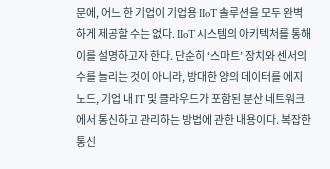문에, 어느 한 기업이 기업용 IIoT 솔루션을 모두 완벽하게 제공할 수는 없다. IIoT 시스템의 아키텍처를 통해 이를 설명하고자 한다. 단순히 ‘스마트’ 장치와 센서의 수를 늘리는 것이 아니라, 방대한 양의 데이터를 에지 노드, 기업 내 IT 및 클라우드가 포함된 분산 네트워크에서 통신하고 관리하는 방법에 관한 내용이다. 복잡한 통신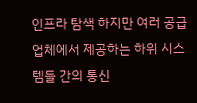인프라 탐색 하지만 여러 공급업체에서 제공하는 하위 시스템들 간의 통신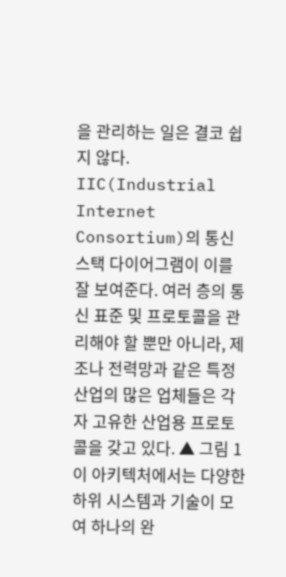을 관리하는 일은 결코 쉽지 않다. IIC(Industrial Internet Consortium)의 통신 스택 다이어그램이 이를 잘 보여준다. 여러 층의 통신 표준 및 프로토콜을 관리해야 할 뿐만 아니라, 제조나 전력망과 같은 특정 산업의 많은 업체들은 각자 고유한 산업용 프로토콜을 갖고 있다. ▲ 그림 1 이 아키텍처에서는 다양한 하위 시스템과 기술이 모여 하나의 완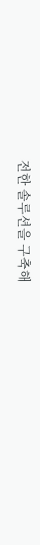전한 솔루션을 구축해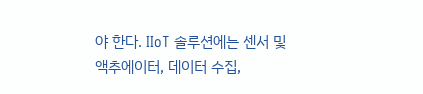야 한다. IIoT 솔루션에는 센서 및 액추에이터, 데이터 수집,